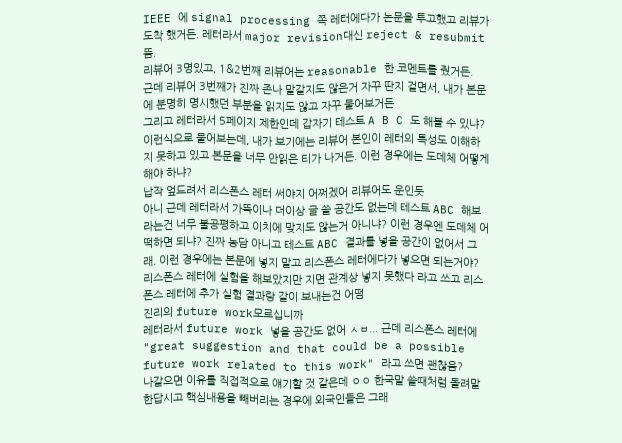IEEE 에 signal processing 쪽 레터에다가 논문을 투고했고 리뷰가 도착 했거든. 레터라서 major revision대신 reject & resubmit 뜸.
리뷰어 3명있고, 1&2번째 리뷰어는 reasonable 한 코멘트를 줬거든.
근데 리뷰어 3번째가 진짜 존나 말같지도 않은거 자꾸 딴지 걸면서, 내가 본문에 분명히 명시했던 부분을 읽지도 않고 자꾸 물어보거든
그리고 레터라서 5페이지 제한인데 갑자기 테스트 A B C 도 해볼 수 있냐? 이런식으로 물어보는데, 내가 보기에는 리뷰어 본인이 레터의 특성도 이해하지 못하고 있고 본문을 너무 안읽은 티가 나거든. 이런 경우에는 도데체 어떻게 해야 하냐?
납작 엎드려서 리스폰스 레터 써야지 어쩌겠어 리뷰어도 운인듯
아니 근데 레터라서 가뜩이나 더이상 글 쓸 공간도 없는데 테스트 ABC 해보라는건 너무 불공평하고 이치에 맞지도 않는거 아니냐? 이런 경우엔 도데체 어떡하면 되냐? 진짜 농담 아니고 테스트 ABC 결과를 넣을 공간이 없어서 그래. 이런 경우에는 본문에 넣지 말고 리스폰스 레터에다가 넣으면 되는거야?
리스폰스 레터에 실험을 해보았지만 지면 관계상 넣지 못했다 라고 쓰고 리스폰스 레터에 추가 실험 결과랑 같이 보내는건 어떰
진리의 future work모르십니까
레터라서 future work 넣을 공간도 없어 ㅅㅂ... 근데 리스폰스 레터에 "great suggestion and that could be a possible future work related to this work" 라고 쓰면 괜찮음?
나같으면 이유를 직접적으로 얘기할 것 같은데 ㅇㅇ 한국말 쓸때처럼 돌려말한답시고 핵심내용을 빼버리는 경우에 외국인들은 그래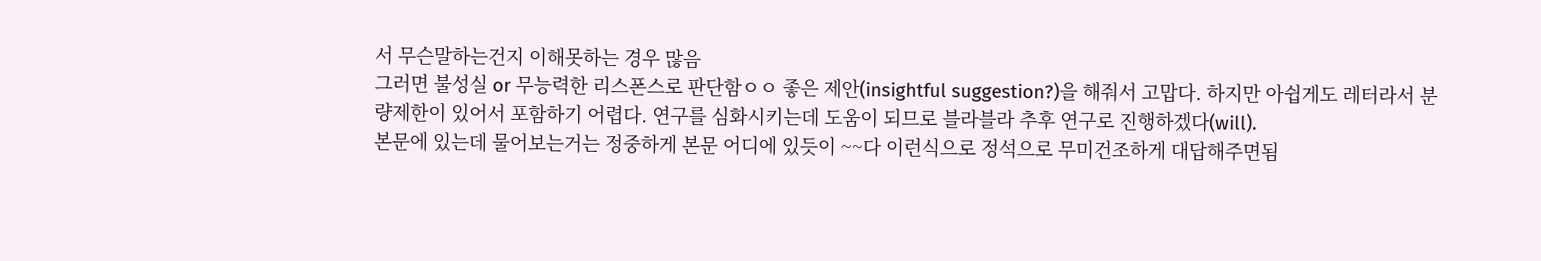서 무슨말하는건지 이해못하는 경우 많음
그러면 불성실 or 무능력한 리스폰스로 판단함ㅇㅇ 좋은 제안(insightful suggestion?)을 해줘서 고맙다. 하지만 아쉽게도 레터라서 분량제한이 있어서 포함하기 어렵다. 연구를 심화시키는데 도움이 되므로 블라블라 추후 연구로 진행하겠다(will).
본문에 있는데 물어보는거는 정중하게 본문 어디에 있듯이 ~~다 이런식으로 정석으로 무미건조하게 대답해주면됨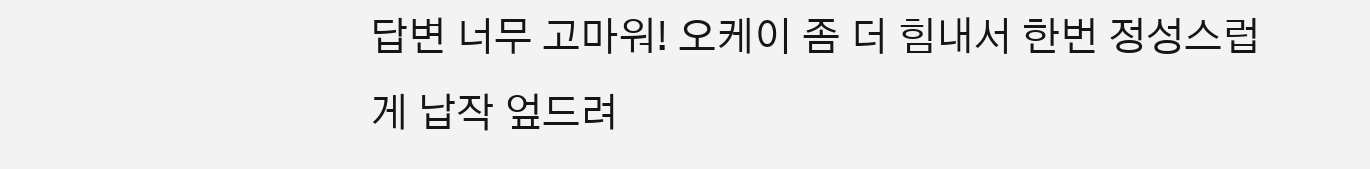답변 너무 고마워! 오케이 좀 더 힘내서 한번 정성스럽게 납작 엎드려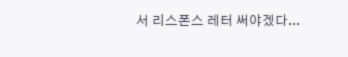서 리스폰스 레터 써야겠다...